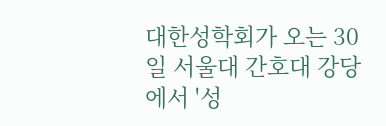대한성학회가 오는 30일 서울대 간호대 강당에서 '성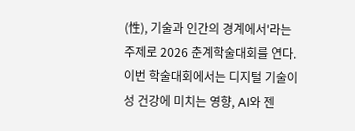(性), 기술과 인간의 경계에서'라는 주제로 2026 춘계학술대회를 연다.
이번 학술대회에서는 디지털 기술이 성 건강에 미치는 영향, AI와 젠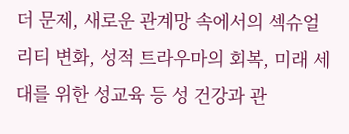더 문제, 새로운 관계망 속에서의 섹슈얼리티 변화, 성적 트라우마의 회복, 미래 세대를 위한 성교육 등 성 건강과 관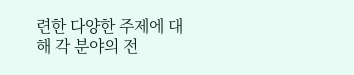련한 다양한 주제에 대해 각 분야의 전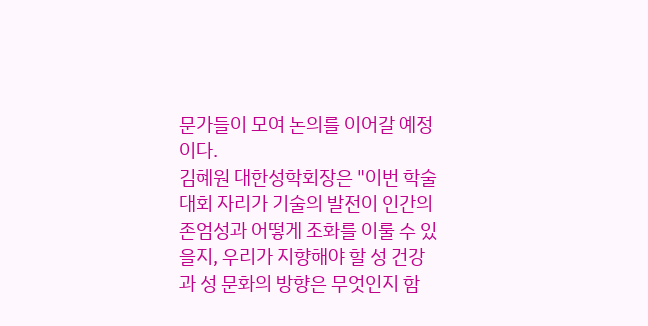문가들이 모여 논의를 이어갈 예정이다.
김혜원 대한성학회장은 "이번 학술대회 자리가 기술의 발전이 인간의 존엄성과 어떻게 조화를 이룰 수 있을지, 우리가 지향해야 할 성 건강과 성 문화의 방향은 무엇인지 함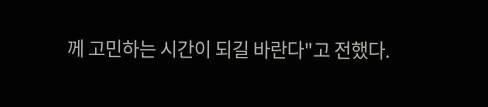께 고민하는 시간이 되길 바란다"고 전했다.